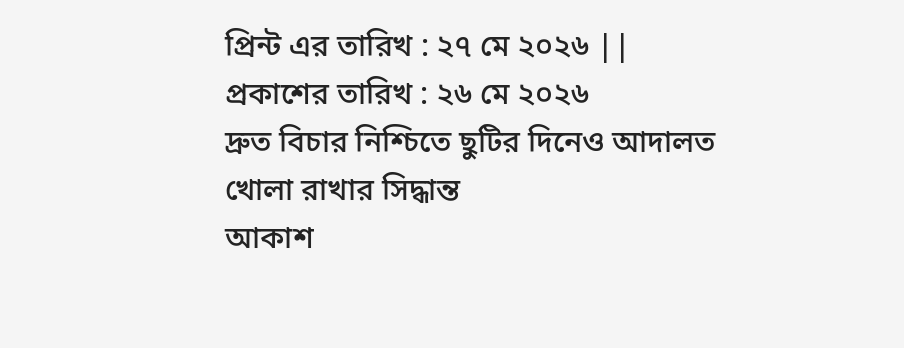প্রিন্ট এর তারিখ : ২৭ মে ২০২৬ ||
প্রকাশের তারিখ : ২৬ মে ২০২৬
দ্রুত বিচার নিশ্চিতে ছুটির দিনেও আদালত খোলা রাখার সিদ্ধান্ত
আকাশ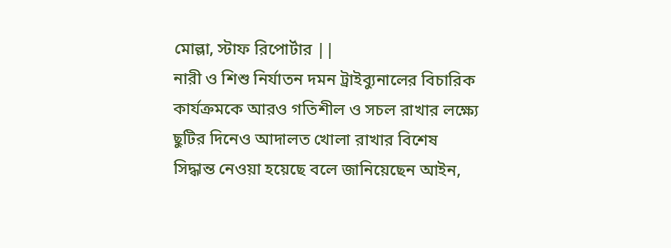মোল্লা, স্টাফ রিপোর্টার ||
নারী ও শিশু নির্যাতন দমন ট্রাইব্যুনালের বিচারিক কার্যক্রমকে আরও গতিশীল ও সচল রাখার লক্ষ্যে ছুটির দিনেও আদালত খোলা রাখার বিশেষ সিদ্ধান্ত নেওয়া হয়েছে বলে জানিয়েছেন আইন,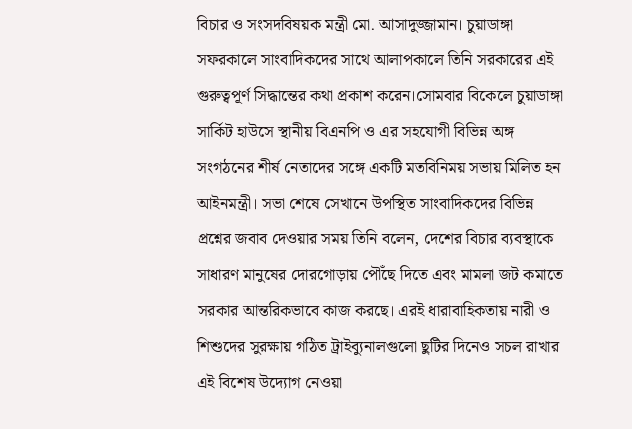বিচার ও সংসদবিষয়ক মন্ত্রী মো. আসাদুজ্জামান। চুয়াডাঙ্গা সফরকালে সাংবাদিকদের সাথে আলাপকালে তিনি সরকারের এই গুরুত্বপূর্ণ সিদ্ধান্তের কথা প্রকাশ করেন।সোমবার বিকেলে চুয়াডাঙ্গা সার্কিট হাউসে স্থানীয় বিএনপি ও এর সহযোগী বিভিন্ন অঙ্গ সংগঠনের শীর্ষ নেতাদের সঙ্গে একটি মতবিনিময় সভায় মিলিত হন আইনমন্ত্রী। সভা শেষে সেখানে উপস্থিত সাংবাদিকদের বিভিন্ন প্রশ্নের জবাব দেওয়ার সময় তিনি বলেন, দেশের বিচার ব্যবস্থাকে সাধারণ মানুষের দোরগোড়ায় পৌঁছে দিতে এবং মামলা জট কমাতে সরকার আন্তরিকভাবে কাজ করছে। এরই ধারাবাহিকতায় নারী ও শিশুদের সুরক্ষায় গঠিত ট্রাইব্যুনালগুলো ছুটির দিনেও সচল রাখার এই বিশেষ উদ্যোগ নেওয়া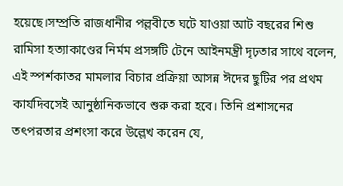হয়েছে।সম্প্রতি রাজধানীর পল্লবীতে ঘটে যাওয়া আট বছরের শিশু রামিসা হত্যাকাণ্ডের নির্মম প্রসঙ্গটি টেনে আইনমন্ত্রী দৃঢ়তার সাথে বলেন, এই স্পর্শকাতর মামলার বিচার প্রক্রিয়া আসন্ন ঈদের ছুটির পর প্রথম কার্যদিবসেই আনুষ্ঠানিকভাবে শুরু করা হবে। তিনি প্রশাসনের তৎপরতার প্রশংসা করে উল্লেখ করেন যে,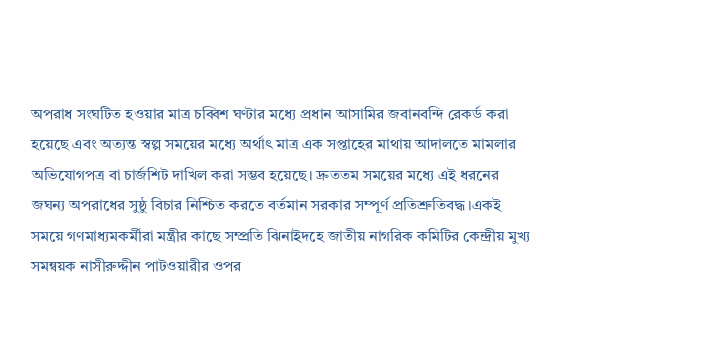অপরাধ সংঘটিত হওয়ার মাত্র চব্বিশ ঘণ্টার মধ্যে প্রধান আসামির জবানবন্দি রেকর্ড করা হয়েছে এবং অত্যন্ত স্বল্প সময়ের মধ্যে অর্থাৎ মাত্র এক সপ্তাহের মাথায় আদালতে মামলার অভিযোগপত্র বা চার্জশিট দাখিল করা সম্ভব হয়েছে। দ্রুততম সময়ের মধ্যে এই ধরনের জঘন্য অপরাধের সুষ্ঠু বিচার নিশ্চিত করতে বর্তমান সরকার সম্পূর্ণ প্রতিশ্রুতিবদ্ধ।একই সময়ে গণমাধ্যমকর্মীরা মন্ত্রীর কাছে সম্প্রতি ঝিনাইদহে জাতীয় নাগরিক কমিটির কেন্দ্রীয় মুখ্য সমন্বয়ক নাসীরুদ্দীন পাটওয়ারীর ওপর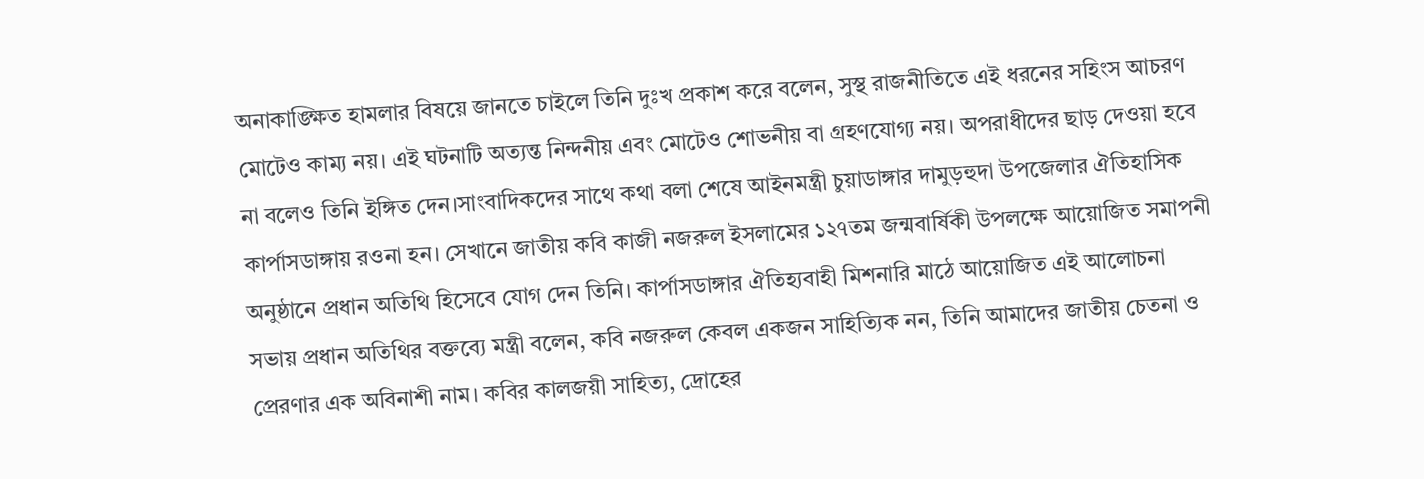অনাকাঙ্ক্ষিত হামলার বিষয়ে জানতে চাইলে তিনি দুঃখ প্রকাশ করে বলেন, সুস্থ রাজনীতিতে এই ধরনের সহিংস আচরণ মোটেও কাম্য নয়। এই ঘটনাটি অত্যন্ত নিন্দনীয় এবং মোটেও শোভনীয় বা গ্রহণযোগ্য নয়। অপরাধীদের ছাড় দেওয়া হবে না বলেও তিনি ইঙ্গিত দেন।সাংবাদিকদের সাথে কথা বলা শেষে আইনমন্ত্রী চুয়াডাঙ্গার দামুড়হুদা উপজেলার ঐতিহাসিক কার্পাসডাঙ্গায় রওনা হন। সেখানে জাতীয় কবি কাজী নজরুল ইসলামের ১২৭তম জন্মবার্ষিকী উপলক্ষে আয়োজিত সমাপনী অনুষ্ঠানে প্রধান অতিথি হিসেবে যোগ দেন তিনি। কার্পাসডাঙ্গার ঐতিহ্যবাহী মিশনারি মাঠে আয়োজিত এই আলোচনা সভায় প্রধান অতিথির বক্তব্যে মন্ত্রী বলেন, কবি নজরুল কেবল একজন সাহিত্যিক নন, তিনি আমাদের জাতীয় চেতনা ও প্রেরণার এক অবিনাশী নাম। কবির কালজয়ী সাহিত্য, দ্রোহের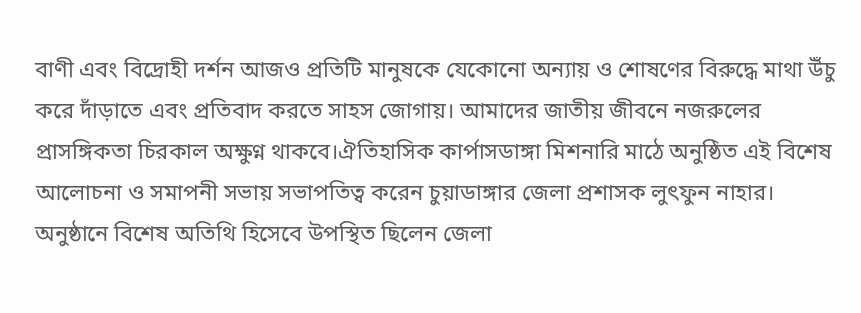বাণী এবং বিদ্রোহী দর্শন আজও প্রতিটি মানুষকে যেকোনো অন্যায় ও শোষণের বিরুদ্ধে মাথা উঁচু করে দাঁড়াতে এবং প্রতিবাদ করতে সাহস জোগায়। আমাদের জাতীয় জীবনে নজরুলের প্রাসঙ্গিকতা চিরকাল অক্ষুণ্ন থাকবে।ঐতিহাসিক কার্পাসডাঙ্গা মিশনারি মাঠে অনুষ্ঠিত এই বিশেষ আলোচনা ও সমাপনী সভায় সভাপতিত্ব করেন চুয়াডাঙ্গার জেলা প্রশাসক লুৎফুন নাহার। অনুষ্ঠানে বিশেষ অতিথি হিসেবে উপস্থিত ছিলেন জেলা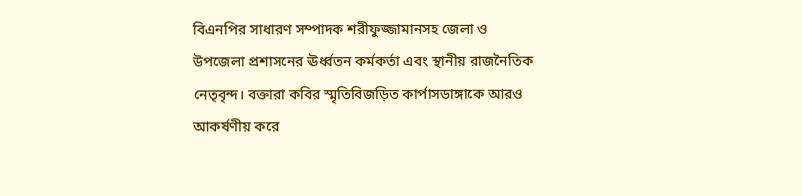বিএনপির সাধারণ সম্পাদক শরীফুজ্জামানসহ জেলা ও উপজেলা প্রশাসনের ঊর্ধ্বতন কর্মকর্তা এবং স্থানীয় রাজনৈতিক নেতৃবৃন্দ। বক্তারা কবির স্মৃতিবিজড়িত কার্পাসডাঙ্গাকে আরও আকর্ষণীয় করে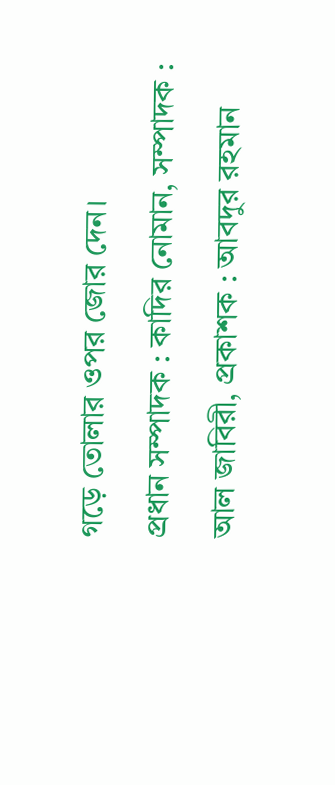গড়ে তোলার ওপর জোর দেন।
প্রধান সম্পাদক : কাদির নোমান, সম্পাদক : আল জাবিরী, প্রকাশক : আবদুর রহমান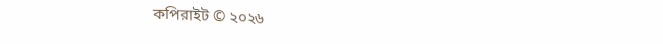কপিরাইট © ২০২৬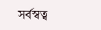সর্বস্বত্ব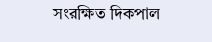সংরক্ষিত দিকপাল